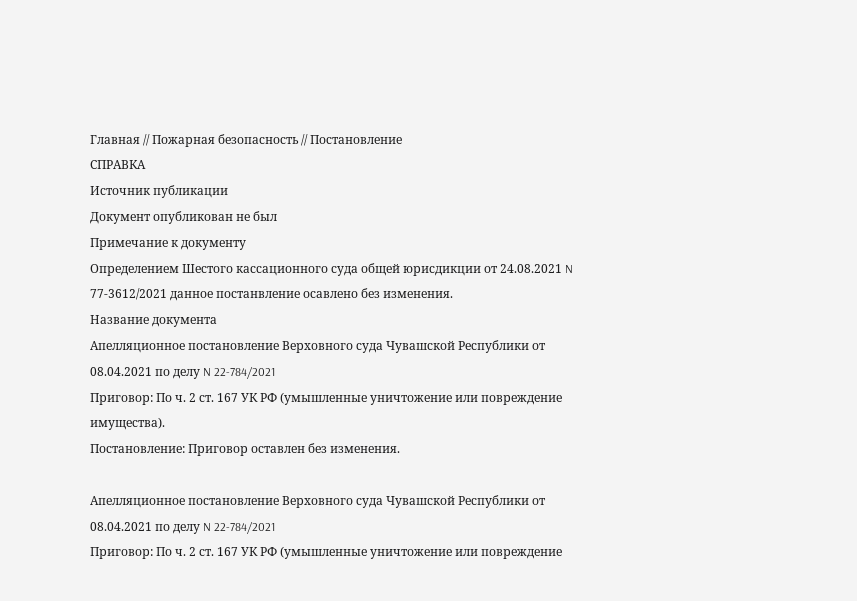Главная // Пожарная безопасность // Постановление
СПРАВКА
Источник публикации
Документ опубликован не был
Примечание к документу
Определением Шестого кассационного суда общей юрисдикции от 24.08.2021 N 77-3612/2021 данное постанвление осавлено без изменения.
Название документа
Апелляционное постановление Верховного суда Чувашской Республики от 08.04.2021 по делу N 22-784/2021
Приговор: По ч. 2 ст. 167 УК РФ (умышленные уничтожение или повреждение имущества).
Постановление: Приговор оставлен без изменения.

Апелляционное постановление Верховного суда Чувашской Республики от 08.04.2021 по делу N 22-784/2021
Приговор: По ч. 2 ст. 167 УК РФ (умышленные уничтожение или повреждение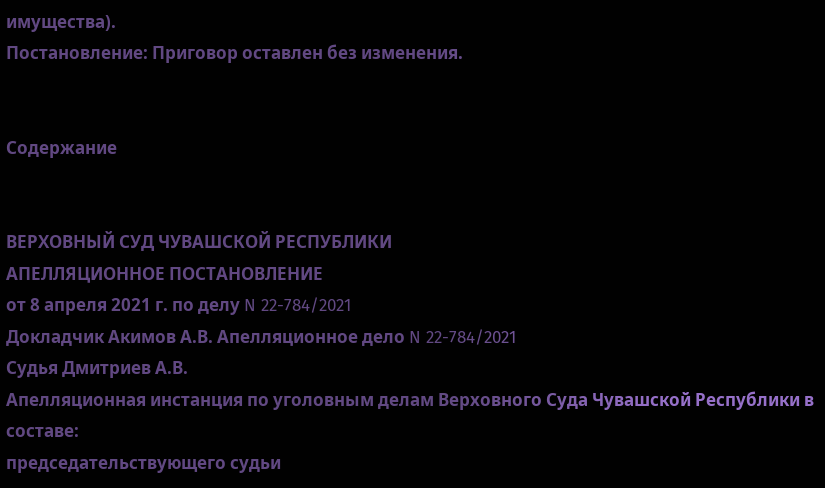имущества).
Постановление: Приговор оставлен без изменения.


Содержание


ВЕРХОВНЫЙ СУД ЧУВАШСКОЙ РЕСПУБЛИКИ
АПЕЛЛЯЦИОННОЕ ПОСТАНОВЛЕНИЕ
от 8 апреля 2021 г. по делу N 22-784/2021
Докладчик Акимов А.В. Апелляционное дело N 22-784/2021
Судья Дмитриев А.В.
Апелляционная инстанция по уголовным делам Верховного Суда Чувашской Республики в составе:
председательствующего судьи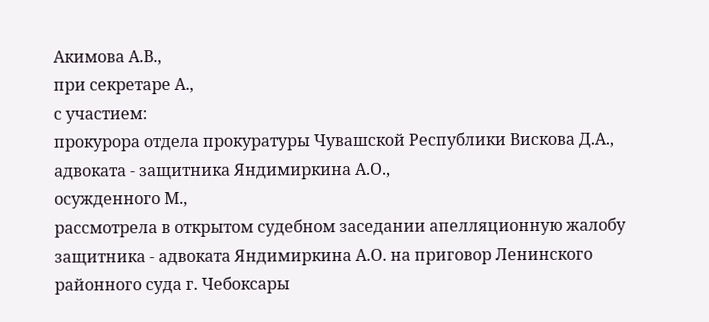Акимова А.В.,
при секретаре А.,
с участием:
прокурора отдела прокуратуры Чувашской Республики Вискова Д.А.,
адвоката - защитника Яндимиркина А.О.,
осужденного М.,
рассмотрела в открытом судебном заседании апелляционную жалобу защитника - адвоката Яндимиркина А.О. на приговор Ленинского районного суда г. Чебоксары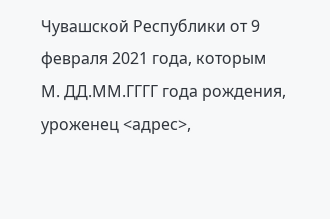Чувашской Республики от 9 февраля 2021 года, которым
М. ДД.ММ.ГГГГ года рождения, уроженец <адрес>,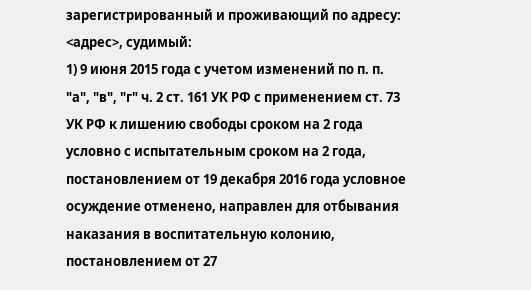зарегистрированный и проживающий по адресу: <адрес>, судимый:
1) 9 июня 2015 года с учетом изменений по п. п. "а", "в", "г" ч. 2 ст. 161 УК РФ с применением ст. 73 УК РФ к лишению свободы сроком на 2 года условно с испытательным сроком на 2 года, постановлением от 19 декабря 2016 года условное осуждение отменено, направлен для отбывания наказания в воспитательную колонию, постановлением от 27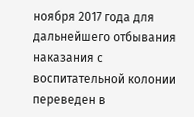ноября 2017 года для дальнейшего отбывания наказания с воспитательной колонии переведен в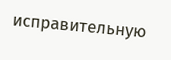исправительную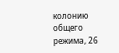колонию общего режима, 26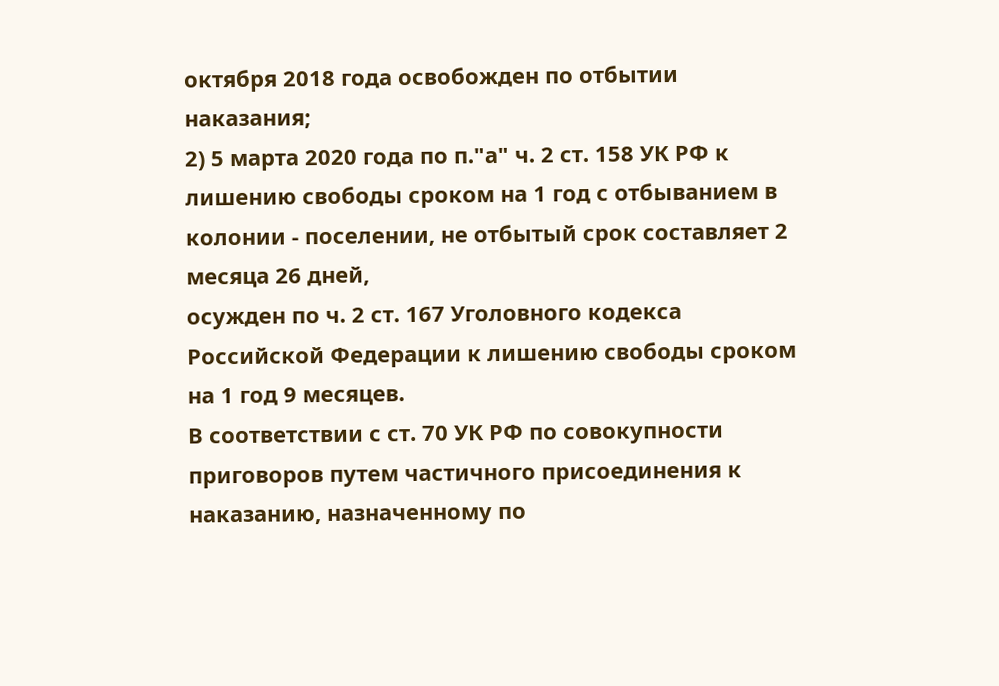октября 2018 года освобожден по отбытии наказания;
2) 5 марта 2020 года по п."а" ч. 2 ст. 158 УК РФ к лишению свободы сроком на 1 год с отбыванием в колонии - поселении, не отбытый срок составляет 2 месяца 26 дней,
осужден по ч. 2 ст. 167 Уголовного кодекса Российской Федерации к лишению свободы сроком на 1 год 9 месяцев.
В соответствии с ст. 70 УК РФ по совокупности приговоров путем частичного присоединения к наказанию, назначенному по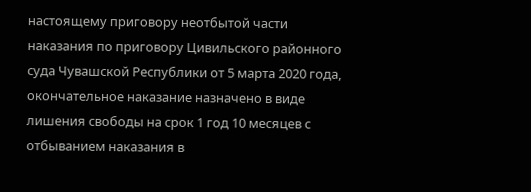настоящему приговору неотбытой части наказания по приговору Цивильского районного суда Чувашской Республики от 5 марта 2020 года, окончательное наказание назначено в виде лишения свободы на срок 1 год 10 месяцев с отбыванием наказания в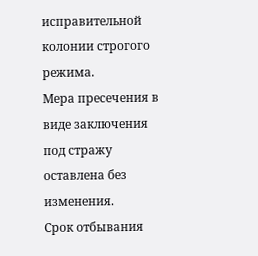исправительной колонии строгого режима.
Мера пресечения в виде заключения под стражу оставлена без изменения.
Срок отбывания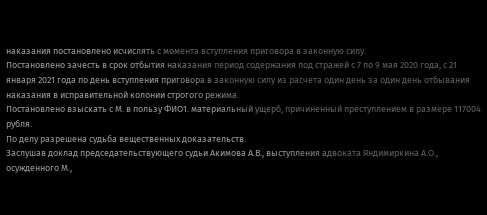наказания постановлено исчислять с момента вступления приговора в законную силу.
Постановлено зачесть в срок отбытия наказания период содержания под стражей с 7 по 9 мая 2020 года, с 21 января 2021 года по день вступления приговора в законную силу из расчета один день за один день отбывания наказания в исправительной колонии строгого режима.
Постановлено взыскать с М. в пользу ФИО1. материальный ущерб, причиненный преступлением в размере 117004 рубля.
По делу разрешена судьба вещественных доказательств.
Заслушав доклад председательствующего судьи Акимова А.В., выступления адвоката Яндимиркина А.О., осужденного М.,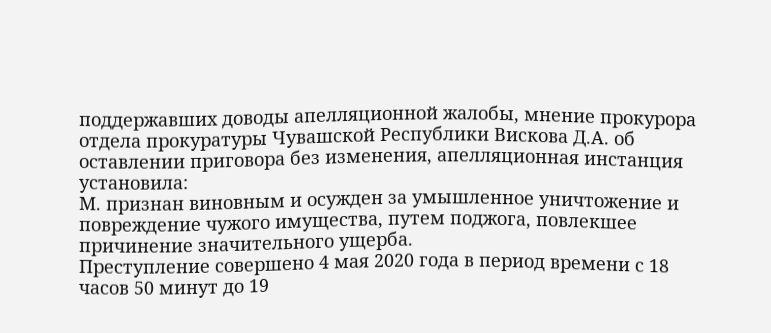поддержавших доводы апелляционной жалобы, мнение прокурора отдела прокуратуры Чувашской Республики Вискова Д.А. об оставлении приговора без изменения, апелляционная инстанция
установила:
М. признан виновным и осужден за умышленное уничтожение и повреждение чужого имущества, путем поджога, повлекшее причинение значительного ущерба.
Преступление совершено 4 мая 2020 года в период времени с 18 часов 50 минут до 19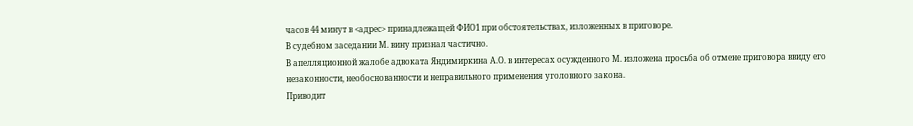часов 44 минут в <адрес> принадлежащей ФИО1 при обстоятельствах, изложенных в приговоре.
В судебном заседании М. вину признал частично.
В апелляционной жалобе адвоката Яндимиркина А.О. в интересах осужденного М. изложена просьба об отмене приговора ввиду его незаконности, необоснованности и неправильного применения уголовного закона.
Приводит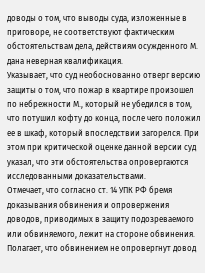доводы о том, что выводы суда, изложенные в приговоре, не соответствуют фактическим обстоятельствам дела, действиям осужденного М. дана неверная квалификация.
Указывает, что суд необоснованно отверг версию защиты о том, что пожар в квартире произошел по небрежности М., который не убедился в том, что потушил кофту до конца, после чего положил ее в шкаф, который впоследствии загорелся. При этом при критической оценке данной версии суд указал, что эти обстоятельства опровергаются исследованными доказательствами.
Отмечает, что согласно ст. 14 УПК РФ бремя доказывания обвинения и опровержения доводов, приводимых в защиту подозреваемого или обвиняемого, лежит на стороне обвинения.
Полагает, что обвинением не опровергнут довод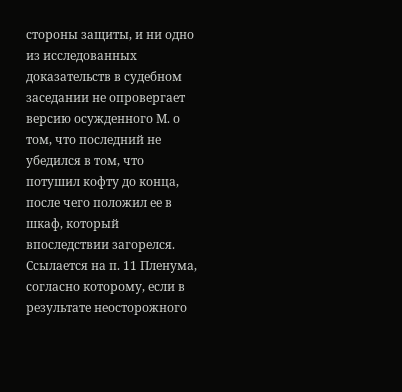стороны защиты, и ни одно из исследованных доказательств в судебном заседании не опровергает версию осужденного М. о том, что последний не убедился в том, что потушил кофту до конца, после чего положил ее в шкаф, который впоследствии загорелся.
Ссылается на п. 11 Пленума, согласно которому, если в результате неосторожного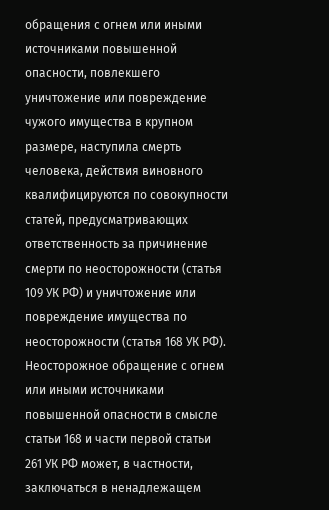обращения с огнем или иными источниками повышенной опасности, повлекшего уничтожение или повреждение чужого имущества в крупном размере, наступила смерть человека, действия виновного квалифицируются по совокупности статей, предусматривающих ответственность за причинение смерти по неосторожности (статья 109 УК РФ) и уничтожение или повреждение имущества по неосторожности (статья 168 УК РФ).
Неосторожное обращение с огнем или иными источниками повышенной опасности в смысле статьи 168 и части первой статьи 261 УК РФ может, в частности, заключаться в ненадлежащем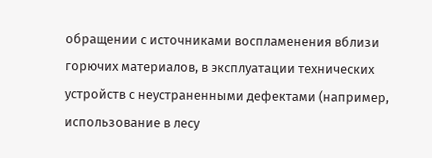обращении с источниками воспламенения вблизи горючих материалов, в эксплуатации технических устройств с неустраненными дефектами (например, использование в лесу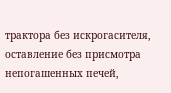трактора без искрогасителя, оставление без присмотра непогашенных печей,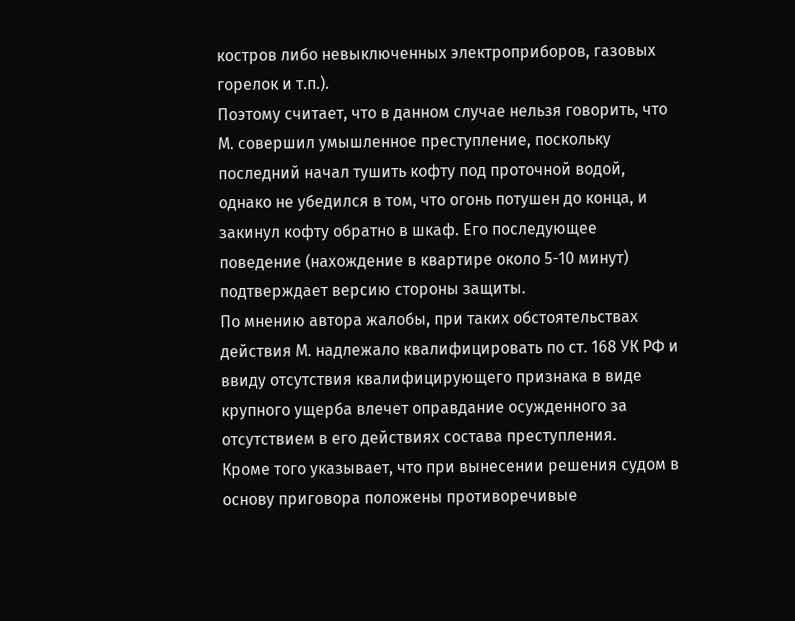костров либо невыключенных электроприборов, газовых горелок и т.п.).
Поэтому считает, что в данном случае нельзя говорить, что М. совершил умышленное преступление, поскольку последний начал тушить кофту под проточной водой, однако не убедился в том, что огонь потушен до конца, и закинул кофту обратно в шкаф. Его последующее поведение (нахождение в квартире около 5-10 минут) подтверждает версию стороны защиты.
По мнению автора жалобы, при таких обстоятельствах действия М. надлежало квалифицировать по ст. 168 УК РФ и ввиду отсутствия квалифицирующего признака в виде крупного ущерба влечет оправдание осужденного за отсутствием в его действиях состава преступления.
Кроме того указывает, что при вынесении решения судом в основу приговора положены противоречивые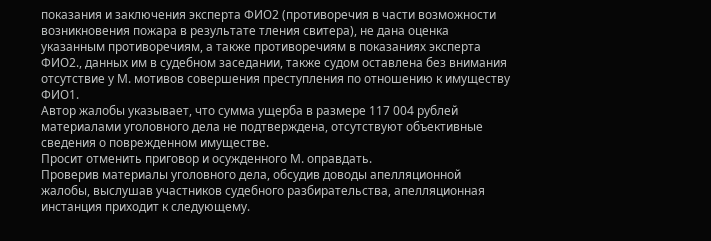показания и заключения эксперта ФИО2 (противоречия в части возможности возникновения пожара в результате тления свитера), не дана оценка указанным противоречиям, а также противоречиям в показаниях эксперта ФИО2., данных им в судебном заседании, также судом оставлена без внимания отсутствие у М. мотивов совершения преступления по отношению к имуществу ФИО1.
Автор жалобы указывает, что сумма ущерба в размере 117 004 рублей материалами уголовного дела не подтверждена, отсутствуют объективные сведения о поврежденном имуществе.
Просит отменить приговор и осужденного М. оправдать.
Проверив материалы уголовного дела, обсудив доводы апелляционной жалобы, выслушав участников судебного разбирательства, апелляционная инстанция приходит к следующему.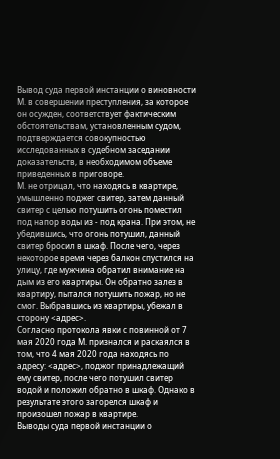Вывод суда первой инстанции о виновности М. в совершении преступления, за которое он осужден, соответствует фактическим обстоятельствам, установленным судом, подтверждается совокупностью исследованных в судебном заседании доказательств, в необходимом объеме приведенных в приговоре.
М. не отрицал, что находясь в квартире, умышленно поджег свитер, затем данный свитер с целью потушить огонь поместил под напор воды из - под крана. При этом, не убедившись, что огонь потушил, данный свитер бросил в шкаф. После чего, через некоторое время через балкон спустился на улицу, где мужчина обратил внимание на дым из его квартиры. Он обратно залез в квартиру, пытался потушить пожар, но не смог. Выбравшись из квартиры, убежал в сторону <адрес>.
Согласно протокола явки с повинной oт 7 мая 2020 года М. признался и раскаялся в том, что 4 мая 2020 года находясь по адресу: <адрес>, поджог принадлежащий ему свитер, после чего потушил свитер водой и положил обратно в шкаф. Однако в результате этого загорелся шкаф и произошел пожар в квартире.
Выводы суда первой инстанции о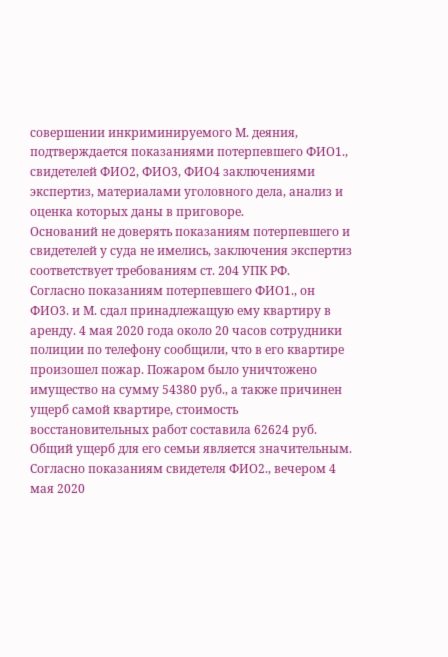совершении инкриминируемого М. деяния, подтверждается показаниями потерпевшего ФИО1., свидетелей ФИО2, ФИО3, ФИО4 заключениями экспертиз, материалами уголовного дела, анализ и оценка которых даны в приговоре.
Оснований не доверять показаниям потерпевшего и свидетелей у суда не имелись, заключения экспертиз соответствует требованиям ст. 204 УПК РФ.
Согласно показаниям потерпевшего ФИО1., он ФИО3. и М. сдал принадлежащую ему квартиру в аренду. 4 мая 2020 года около 20 часов сотрудники полиции по телефону сообщили, что в его квартире произошел пожар. Пожаром было уничтожено имущество на сумму 54380 руб., а также причинен ущерб самой квартире, стоимость восстановительных работ составила 62624 руб. Общий ущерб для его семьи является значительным.
Согласно показаниям свидетеля ФИО2., вечером 4 мая 2020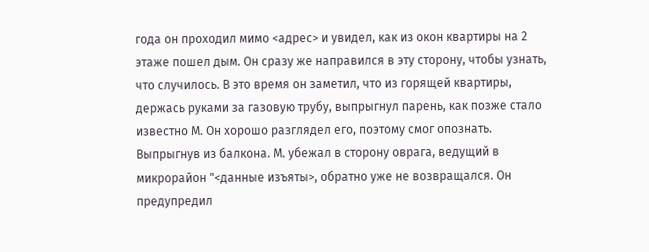года он проходил мимо <адрес> и увидел, как из окон квартиры на 2 этаже пошел дым. Он сразу же направился в эту сторону, чтобы узнать, что случилось. В это время он заметил, что из горящей квартиры, держась руками за газовую трубу, выпрыгнул парень, как позже стало известно М. Он хорошо разглядел его, поэтому смог опознать. Выпрыгнув из балкона. М. убежал в сторону оврага, ведущий в микрорайон "<данные изъяты>, обратно уже не возвращался. Он предупредил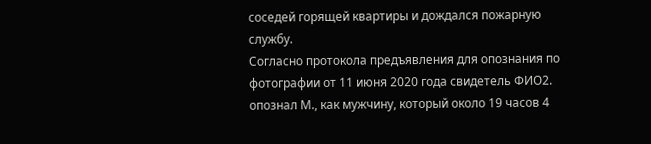соседей горящей квартиры и дождался пожарную службу.
Согласно протокола предъявления для опознания по фотографии от 11 июня 2020 года свидетель ФИО2. опознал М., как мужчину, который около 19 часов 4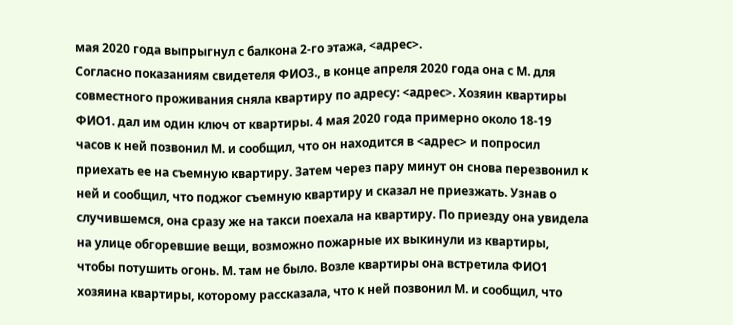мая 2020 года выпрыгнул с балкона 2-го этажа, <адрес>.
Согласно показаниям свидетеля ФИО3., в конце апреля 2020 года она с М. для совместного проживания сняла квартиру по адресу: <адрес>. Хозяин квартиры ФИО1. дал им один ключ от квартиры. 4 мая 2020 года примерно около 18-19 часов к ней позвонил М. и сообщил, что он находится в <адрес> и попросил приехать ее на съемную квартиру. Затем через пару минут он снова перезвонил к ней и сообщил, что поджог съемную квартиру и сказал не приезжать. Узнав о случившемся, она сразу же на такси поехала на квартиру. По приезду она увидела на улице обгоревшие вещи, возможно пожарные их выкинули из квартиры, чтобы потушить огонь. М. там не было. Возле квартиры она встретила ФИО1 хозяина квартиры, которому рассказала, что к ней позвонил М. и сообщил, что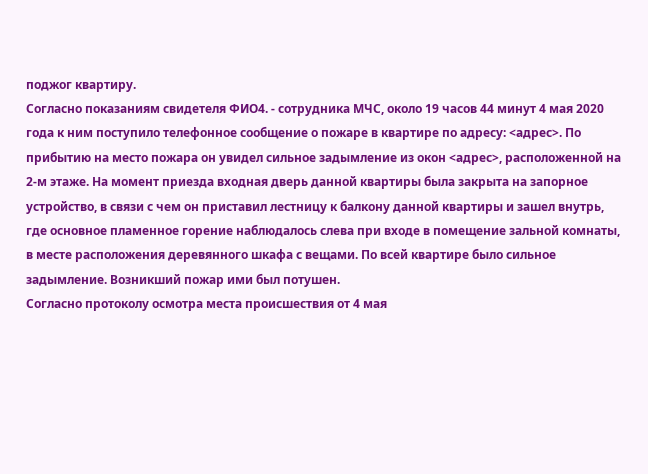поджог квартиру.
Согласно показаниям свидетеля ФИО4. - сотрудника МЧС, около 19 часов 44 минут 4 мая 2020 года к ним поступило телефонное сообщение о пожаре в квартире по адресу: <адрес>. По прибытию на место пожара он увидел сильное задымление из окон <адрес>, расположенной на 2-м этаже. На момент приезда входная дверь данной квартиры была закрыта на запорное устройство, в связи с чем он приставил лестницу к балкону данной квартиры и зашел внутрь, где основное пламенное горение наблюдалось слева при входе в помещение зальной комнаты, в месте расположения деревянного шкафа с вещами. По всей квартире было сильное задымление. Возникший пожар ими был потушен.
Согласно протоколу осмотра места происшествия от 4 мая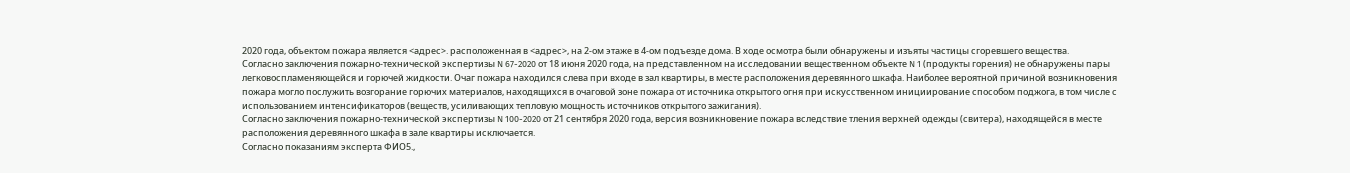2020 года, объектом пожара является <адрес>. расположенная в <адрес>, на 2-ом этаже в 4-ом подъезде дома. В ходе осмотра были обнаружены и изъяты частицы сгоревшего вещества.
Согласно заключения пожарно-технической экспертизы N 67-2020 от 18 июня 2020 года, на представленном на исследовании вещественном объекте N 1 (продукты горения) не обнаружены пары легковоспламеняющейся и горючей жидкости. Очаг пожара находился слева при входе в зал квартиры, в месте расположения деревянного шкафа. Наиболее вероятной причиной возникновения пожара могло послужить возгорание горючих материалов, находящихся в очаговой зоне пожара от источника открытого огня при искусственном инициирование способом поджога, в том числе с использованием интенсификаторов (веществ, усиливающих тепловую мощность источников открытого зажигания).
Согласно заключения пожарно-технической экспертизы N 100-2020 от 21 сентября 2020 года, версия возникновение пожара вследствие тления верхней одежды (свитера), находящейся в месте расположения деревянного шкафа в зале квартиры исключается.
Согласно показаниям эксперта ФИО5.,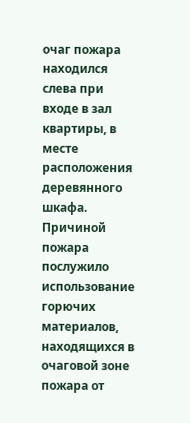очаг пожара находился слева при входе в зал квартиры, в месте расположения деревянного шкафа. Причиной пожара послужило использование горючих материалов, находящихся в очаговой зоне пожара от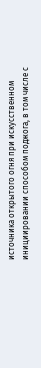источника открытого огня при искусственном инициировании способом поджога, в том числе с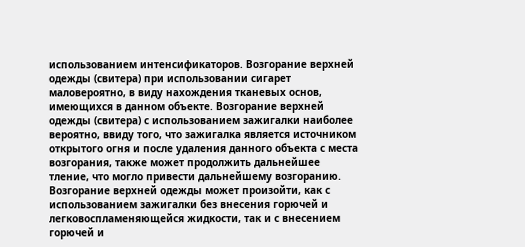использованием интенсификаторов. Возгорание верхней одежды (свитера) при использовании сигарет маловероятно, в виду нахождения тканевых основ, имеющихся в данном объекте. Возгорание верхней одежды (свитера) с использованием зажигалки наиболее вероятно, ввиду того, что зажигалка является источником открытого огня и после удаления данного объекта с места возгорания, также может продолжить дальнейшее тление, что могло привести дальнейшему возгоранию. Возгорание верхней одежды может произойти, как с использованием зажигалки без внесения горючей и легковоспламеняющейся жидкости, так и с внесением горючей и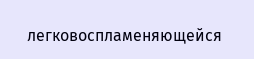легковоспламеняющейся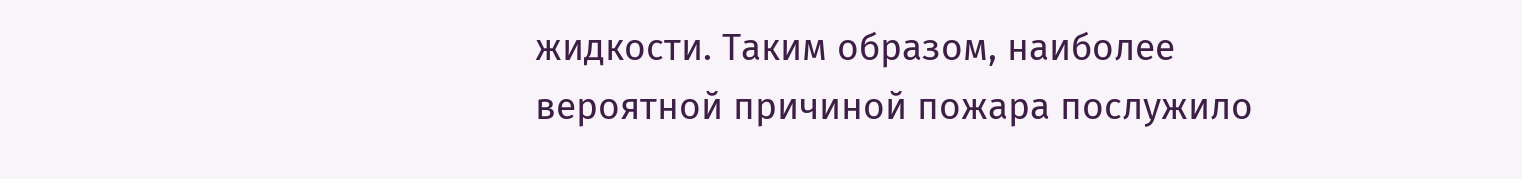жидкости. Таким образом, наиболее вероятной причиной пожара послужило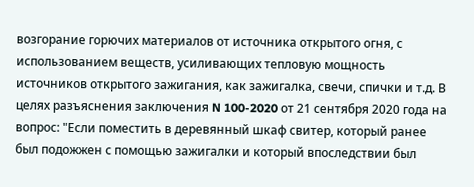возгорание горючих материалов от источника открытого огня, с использованием веществ, усиливающих тепловую мощность источников открытого зажигания, как зажигалка, свечи, спички и т.д. В целях разъяснения заключения N 100-2020 от 21 сентября 2020 года на вопрос: "Если поместить в деревянный шкаф свитер, который ранее был подожжен с помощью зажигалки и который впоследствии был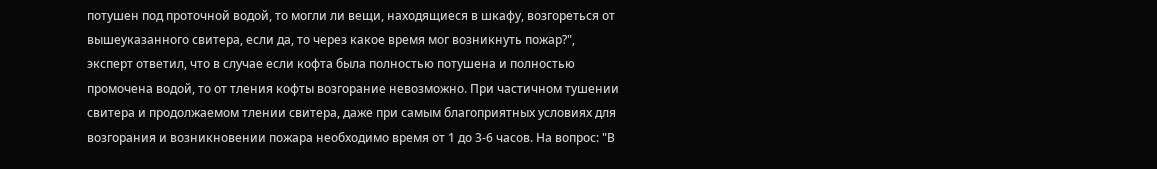потушен под проточной водой, то могли ли вещи, находящиеся в шкафу, возгореться от вышеуказанного свитера, если да, то через какое время мог возникнуть пожар?", эксперт ответил, что в случае если кофта была полностью потушена и полностью промочена водой, то от тления кофты возгорание невозможно. При частичном тушении свитера и продолжаемом тлении свитера, даже при самым благоприятных условиях для возгорания и возникновении пожара необходимо время от 1 до 3-6 часов. На вопрос: "В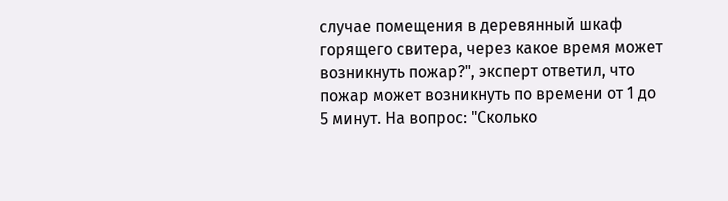случае помещения в деревянный шкаф горящего свитера, через какое время может возникнуть пожар?", эксперт ответил, что пожар может возникнуть по времени от 1 до 5 минут. На вопрос: "Сколько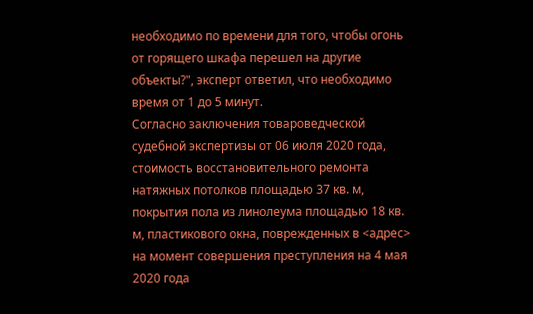необходимо по времени для того, чтобы огонь от горящего шкафа перешел на другие объекты?", эксперт ответил, что необходимо время от 1 до 5 минут.
Согласно заключения товароведческой судебной экспертизы от 06 июля 2020 года, стоимость восстановительного ремонта натяжных потолков площадью 37 кв. м, покрытия пола из линолеума площадью 18 кв. м, пластикового окна, поврежденных в <адрес> на момент совершения преступления на 4 мая 2020 года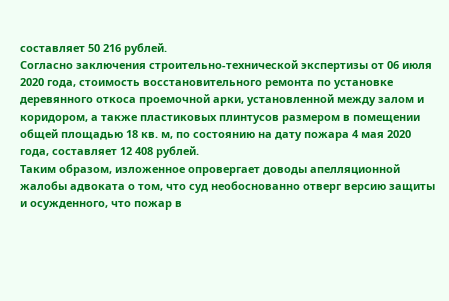составляет 50 216 рублей.
Согласно заключения строительно-технической экспертизы от 06 июля 2020 года, стоимость восстановительного ремонта по установке деревянного откоса проемочной арки, установленной между залом и коридором, а также пластиковых плинтусов размером в помещении общей площадью 18 кв. м, по состоянию на дату пожара 4 мая 2020 года, составляет 12 408 рублей.
Таким образом, изложенное опровергает доводы апелляционной жалобы адвоката о том, что суд необоснованно отверг версию защиты и осужденного, что пожар в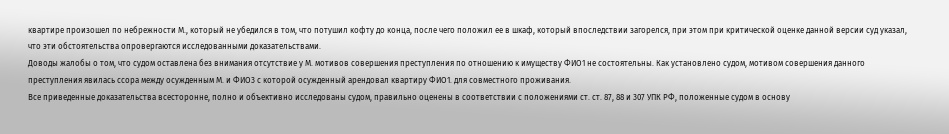квартире произошел по небрежности М., который не убедился в том, что потушил кофту до конца, после чего положил ее в шкаф, который впоследствии загорелся, при этом при критической оценке данной версии суд указал, что эти обстоятельства опровергаются исследованными доказательствами.
Доводы жалобы о том, что судом оставлена без внимания отсутствие у М. мотивов совершения преступления по отношению к имуществу ФИО1 не состоятельны. Как установлено судом, мотивом совершения данного преступления явилась ссора между осужденным М. и ФИО3 с которой осужденный арендовал квартиру ФИО1. для совместного проживания.
Все приведенные доказательства всесторонне, полно и объективно исследованы судом, правильно оценены в соответствии с положениями ст. ст. 87, 88 и 307 УПК РФ, положенные судом в основу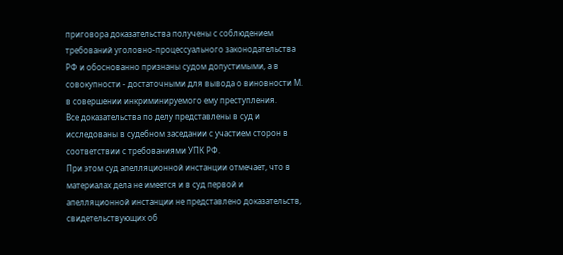приговора доказательства получены с соблюдением требований уголовно-процессуального законодательства РФ и обоснованно признаны судом допустимыми, а в совокупности - достаточными для вывода о виновности М. в совершении инкриминируемого ему преступления.
Все доказательства по делу представлены в суд и исследованы в судебном заседании с участием сторон в соответствии с требованиями УПК РФ.
При этом суд апелляционной инстанции отмечает, что в материалах дела не имеется и в суд первой и апелляционной инстанции не представлено доказательств, свидетельствующих об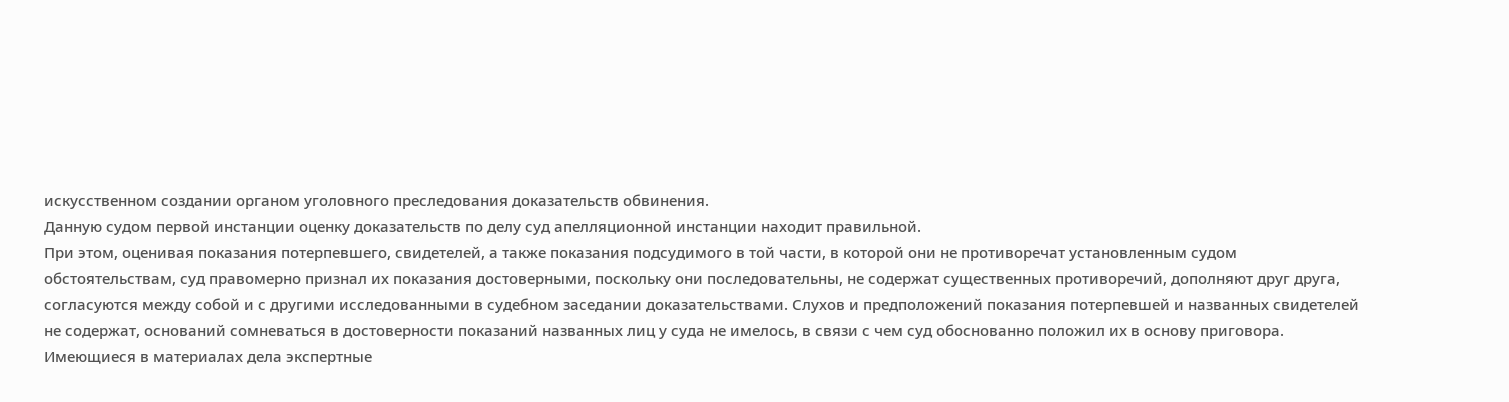искусственном создании органом уголовного преследования доказательств обвинения.
Данную судом первой инстанции оценку доказательств по делу суд апелляционной инстанции находит правильной.
При этом, оценивая показания потерпевшего, свидетелей, а также показания подсудимого в той части, в которой они не противоречат установленным судом обстоятельствам, суд правомерно признал их показания достоверными, поскольку они последовательны, не содержат существенных противоречий, дополняют друг друга, согласуются между собой и с другими исследованными в судебном заседании доказательствами. Слухов и предположений показания потерпевшей и названных свидетелей не содержат, оснований сомневаться в достоверности показаний названных лиц у суда не имелось, в связи с чем суд обоснованно положил их в основу приговора.
Имеющиеся в материалах дела экспертные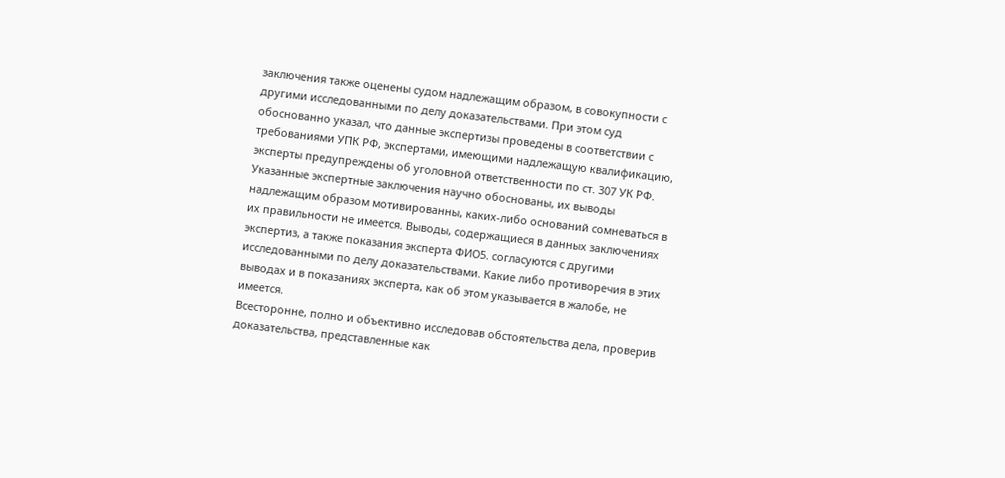заключения также оценены судом надлежащим образом, в совокупности с другими исследованными по делу доказательствами. При этом суд обоснованно указал, что данные экспертизы проведены в соответствии с требованиями УПК РФ, экспертами, имеющими надлежащую квалификацию, эксперты предупреждены об уголовной ответственности по ст. 307 УК РФ. Указанные экспертные заключения научно обоснованы, их выводы надлежащим образом мотивированны, каких-либо оснований сомневаться в их правильности не имеется. Выводы, содержащиеся в данных заключениях экспертиз, а также показания эксперта ФИО5. согласуются с другими исследованными по делу доказательствами. Какие либо противоречия в этих выводах и в показаниях эксперта, как об этом указывается в жалобе, не имеется.
Всесторонне, полно и объективно исследовав обстоятельства дела, проверив доказательства, представленные как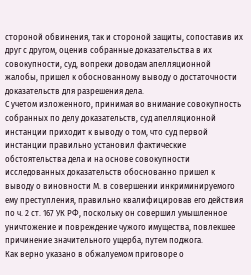стороной обвинения, так и стороной защиты, сопоставив их друг с другом, оценив собранные доказательства в их совокупности, суд, вопреки доводам апелляционной жалобы, пришел к обоснованному выводу о достаточности доказательств для разрешения дела.
С учетом изложенного, принимая во внимание совокупность собранных по делу доказательств, суд апелляционной инстанции приходит к выводу о том, что суд первой инстанции правильно установил фактические обстоятельства дела и на основе совокупности исследованных доказательств обоснованно пришел к выводу о виновности М. в совершении инкриминируемого ему преступления, правильно квалифицировав его действия по ч. 2 ст. 167 УК РФ, поскольку он совершил умышленное уничтожение и повреждение чужого имущества, повлекшее причинение значительного ущерба, путем поджога.
Как верно указано в обжалуемом приговоре о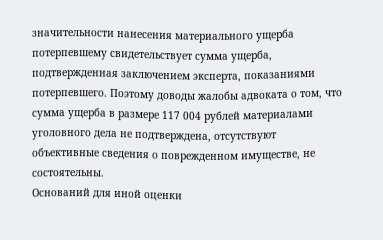значительности нанесения материального ущерба потерпевшему свидетельствует сумма ущерба, подтвержденная заключением эксперта, показаниями потерпевшего. Поэтому доводы жалобы адвоката о том, что сумма ущерба в размере 117 004 рублей материалами уголовного дела не подтверждена, отсутствуют объективные сведения о поврежденном имуществе, не состоятельны.
Оснований для иной оценки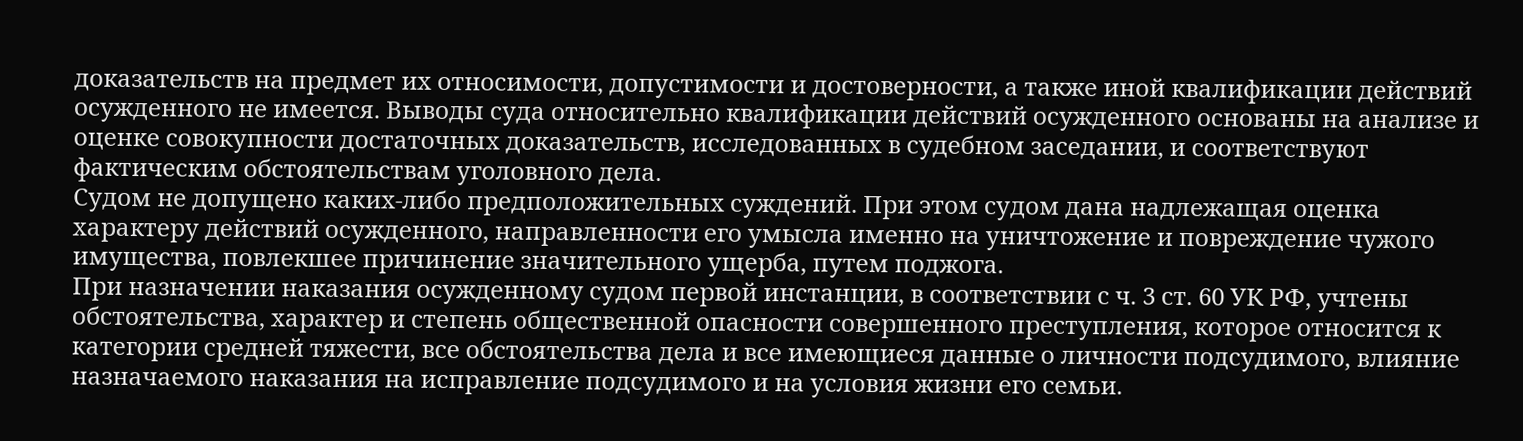доказательств на предмет их относимости, допустимости и достоверности, а также иной квалификации действий осужденного не имеется. Выводы суда относительно квалификации действий осужденного основаны на анализе и оценке совокупности достаточных доказательств, исследованных в судебном заседании, и соответствуют фактическим обстоятельствам уголовного дела.
Судом не допущено каких-либо предположительных суждений. При этом судом дана надлежащая оценка характеру действий осужденного, направленности его умысла именно на уничтожение и повреждение чужого имущества, повлекшее причинение значительного ущерба, путем поджога.
При назначении наказания осужденному судом первой инстанции, в соответствии с ч. 3 ст. 60 УК РФ, учтены обстоятельства, характер и степень общественной опасности совершенного преступления, которое относится к категории средней тяжести, все обстоятельства дела и все имеющиеся данные о личности подсудимого, влияние назначаемого наказания на исправление подсудимого и на условия жизни его семьи.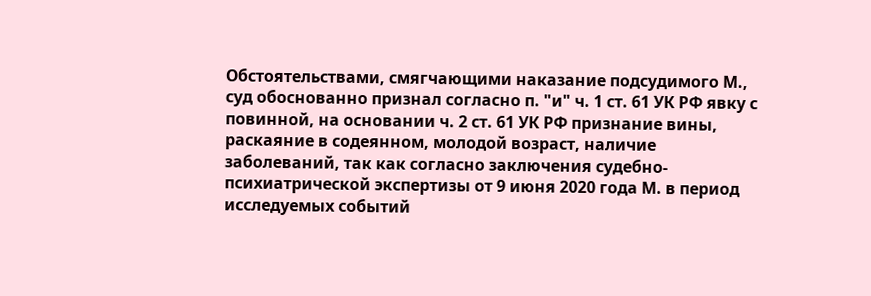Обстоятельствами, смягчающими наказание подсудимого М., суд обоснованно признал согласно п. "и" ч. 1 ст. 61 УК РФ явку с повинной, на основании ч. 2 ст. 61 УК РФ признание вины, раскаяние в содеянном, молодой возраст, наличие заболеваний, так как согласно заключения судебно-психиатрической экспертизы от 9 июня 2020 года М. в период исследуемых событий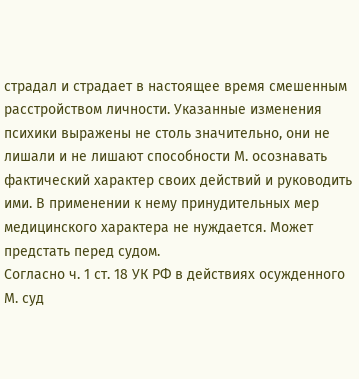страдал и страдает в настоящее время смешенным расстройством личности. Указанные изменения психики выражены не столь значительно, они не лишали и не лишают способности М. осознавать фактический характер своих действий и руководить ими. В применении к нему принудительных мер медицинского характера не нуждается. Может предстать перед судом.
Согласно ч. 1 ст. 18 УК РФ в действиях осужденного М. суд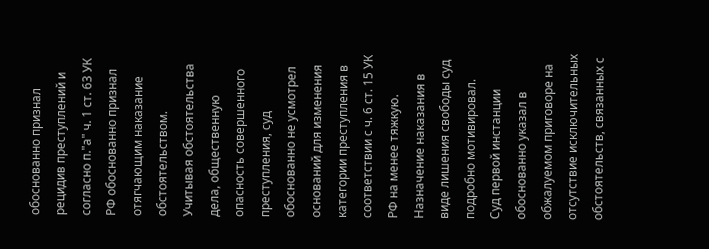обоснованно признал рецидив преступлений и согласно п."а" ч. 1 ст. 63 УК РФ обоснованно признал отягчающим наказание обстоятельством.
Учитывая обстоятельства дела, общественную опасность совершенного преступления, суд обоснованно не усмотрел оснований для изменения категории преступления в соответствии с ч. 6 ст. 15 УК РФ на менее тяжкую.
Назначение наказания в виде лишения свободы суд подробно мотивировал.
Суд первой инстанции обоснованно указал в обжалуемом приговоре на отсутствие исключительных обстоятельств, связанных с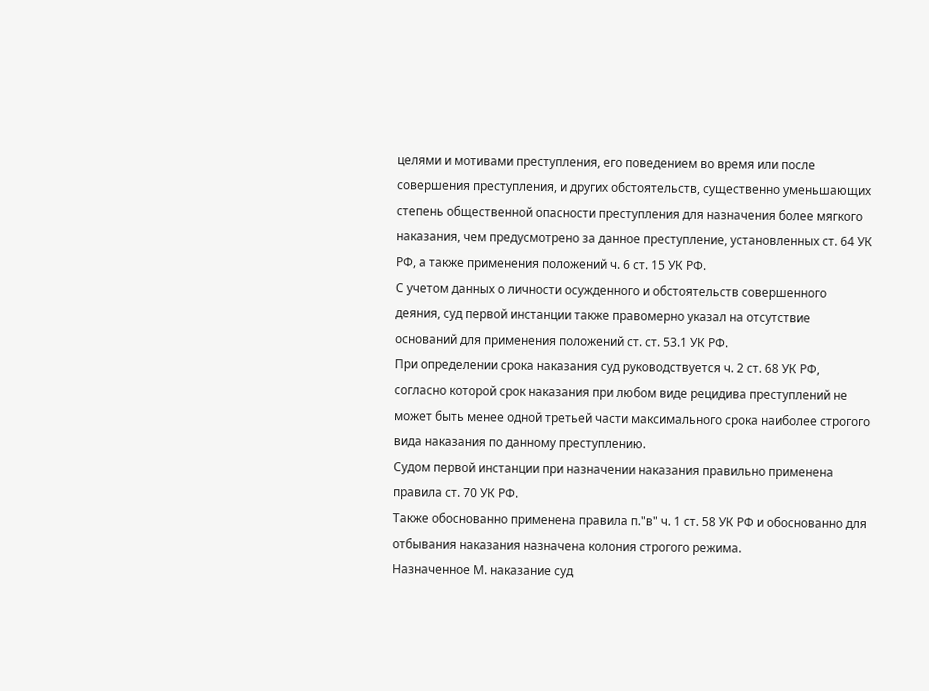целями и мотивами преступления, его поведением во время или после совершения преступления, и других обстоятельств, существенно уменьшающих степень общественной опасности преступления для назначения более мягкого наказания, чем предусмотрено за данное преступление, установленных ст. 64 УК РФ, а также применения положений ч. 6 ст. 15 УК РФ.
С учетом данных о личности осужденного и обстоятельств совершенного деяния, суд первой инстанции также правомерно указал на отсутствие оснований для применения положений ст. ст. 53.1 УК РФ.
При определении срока наказания суд руководствуется ч. 2 ст. 68 УК РФ, согласно которой срок наказания при любом виде рецидива преступлений не может быть менее одной третьей части максимального срока наиболее строгого вида наказания по данному преступлению.
Судом первой инстанции при назначении наказания правильно применена правила ст. 70 УК РФ.
Также обоснованно применена правила п."в" ч. 1 ст. 58 УК РФ и обоснованно для отбывания наказания назначена колония строгого режима.
Назначенное М. наказание суд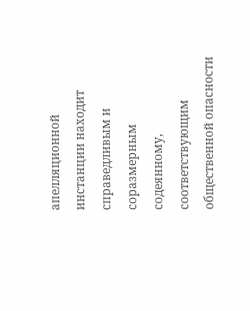апелляционной инстанции находит справедливым и соразмерным содеянному, соответствующим общественной опасности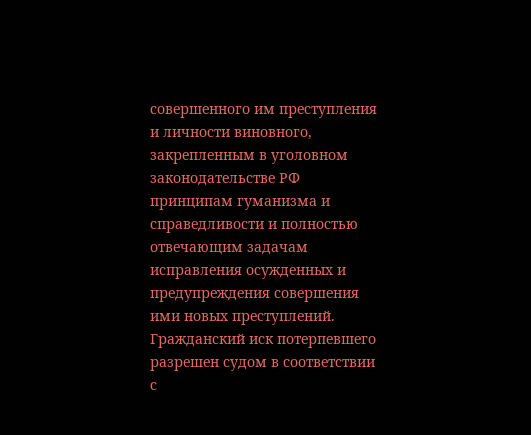совершенного им преступления и личности виновного, закрепленным в уголовном законодательстве РФ принципам гуманизма и справедливости и полностью отвечающим задачам исправления осужденных и предупреждения совершения ими новых преступлений.
Гражданский иск потерпевшего разрешен судом в соответствии с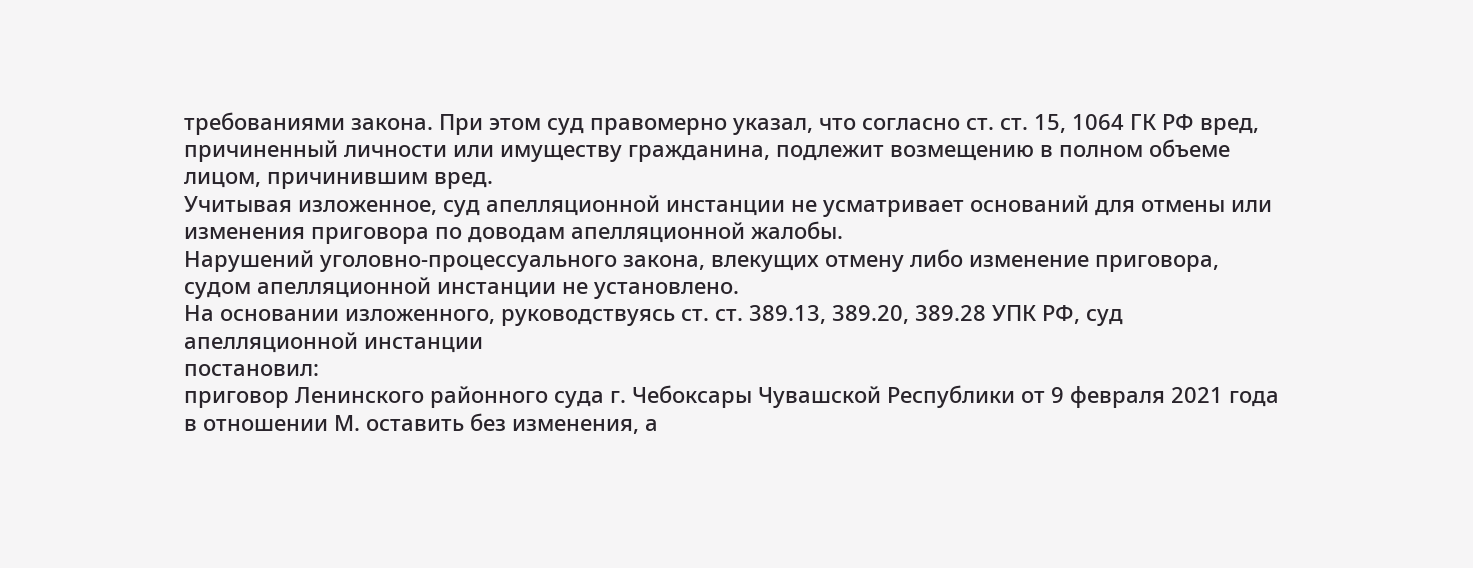требованиями закона. При этом суд правомерно указал, что согласно ст. ст. 15, 1064 ГК РФ вред, причиненный личности или имуществу гражданина, подлежит возмещению в полном объеме лицом, причинившим вред.
Учитывая изложенное, суд апелляционной инстанции не усматривает оснований для отмены или изменения приговора по доводам апелляционной жалобы.
Нарушений уголовно-процессуального закона, влекущих отмену либо изменение приговора, судом апелляционной инстанции не установлено.
На основании изложенного, руководствуясь ст. ст. 389.13, 389.20, 389.28 УПК РФ, суд апелляционной инстанции
постановил:
приговор Ленинского районного суда г. Чебоксары Чувашской Республики от 9 февраля 2021 года в отношении М. оставить без изменения, а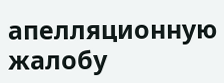апелляционную жалобу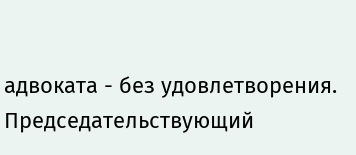адвоката - без удовлетворения.
Председательствующий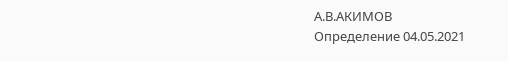А.В.АКИМОВ
Определение 04.05.2021